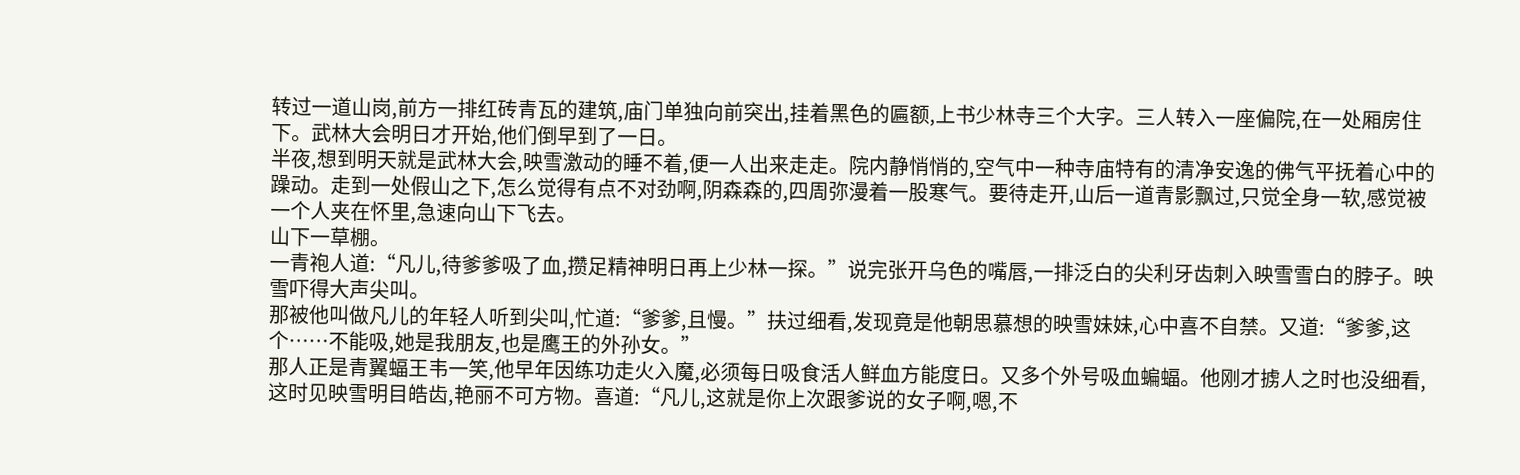转过一道山岗,前方一排红砖青瓦的建筑,庙门单独向前突出,挂着黑色的匾额,上书少林寺三个大字。三人转入一座偏院,在一处厢房住下。武林大会明日才开始,他们倒早到了一日。
半夜,想到明天就是武林大会,映雪激动的睡不着,便一人出来走走。院内静悄悄的,空气中一种寺庙特有的清净安逸的佛气平抚着心中的躁动。走到一处假山之下,怎么觉得有点不对劲啊,阴森森的,四周弥漫着一股寒气。要待走开,山后一道青影飘过,只觉全身一软,感觉被一个人夹在怀里,急速向山下飞去。
山下一草棚。
一青袍人道:“凡儿,待爹爹吸了血,攒足精神明日再上少林一探。”说完张开乌色的嘴唇,一排泛白的尖利牙齿刺入映雪雪白的脖子。映雪吓得大声尖叫。
那被他叫做凡儿的年轻人听到尖叫,忙道:“爹爹,且慢。”扶过细看,发现竟是他朝思慕想的映雪妹妹,心中喜不自禁。又道:“爹爹,这个……不能吸,她是我朋友,也是鹰王的外孙女。”
那人正是青翼蝠王韦一笑,他早年因练功走火入魔,必须每日吸食活人鲜血方能度日。又多个外号吸血蝙蝠。他刚才掳人之时也没细看,这时见映雪明目皓齿,艳丽不可方物。喜道:“凡儿,这就是你上次跟爹说的女子啊,嗯,不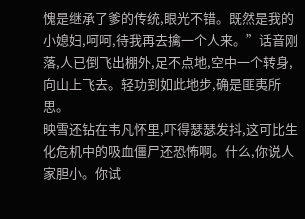愧是继承了爹的传统,眼光不错。既然是我的小媳妇,呵呵,待我再去擒一个人来。”话音刚落,人已倒飞出棚外,足不点地,空中一个转身,向山上飞去。轻功到如此地步,确是匪夷所思。
映雪还钻在韦凡怀里,吓得瑟瑟发抖,这可比生化危机中的吸血僵尸还恐怖啊。什么,你说人家胆小。你试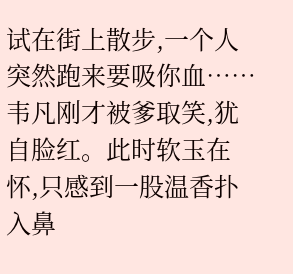试在街上散步,一个人突然跑来要吸你血……
韦凡刚才被爹取笑,犹自脸红。此时软玉在怀,只感到一股温香扑入鼻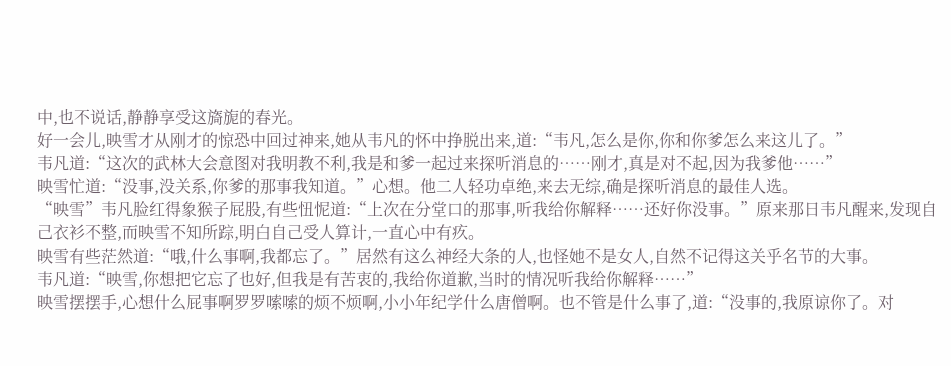中,也不说话,静静享受这旖旎的春光。
好一会儿,映雪才从刚才的惊恐中回过神来,她从韦凡的怀中挣脱出来,道:“韦凡,怎么是你,你和你爹怎么来这儿了。”
韦凡道:“这次的武林大会意图对我明教不利,我是和爹一起过来探听消息的……刚才,真是对不起,因为我爹他……”
映雪忙道:“没事,没关系,你爹的那事我知道。”心想。他二人轻功卓绝,来去无综,确是探听消息的最佳人选。
“映雪”韦凡脸红得象猴子屁股,有些忸怩道:“上次在分堂口的那事,听我给你解释……还好你没事。”原来那日韦凡醒来,发现自己衣衫不整,而映雪不知所踪,明白自己受人算计,一直心中有疚。
映雪有些茫然道:“哦,什么事啊,我都忘了。”居然有这么神经大条的人,也怪她不是女人,自然不记得这关乎名节的大事。
韦凡道:“映雪,你想把它忘了也好,但我是有苦衷的,我给你道歉,当时的情况听我给你解释……”
映雪摆摆手,心想什么屁事啊罗罗嗦嗦的烦不烦啊,小小年纪学什么唐僧啊。也不管是什么事了,道:“没事的,我原谅你了。对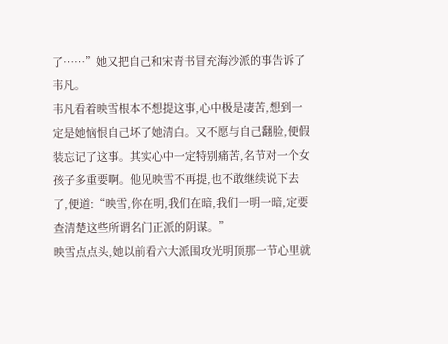了……”她又把自己和宋青书冒充海沙派的事告诉了韦凡。
韦凡看着映雪根本不想提这事,心中极是凄苦,想到一定是她恼恨自己坏了她清白。又不愿与自己翻脸,便假装忘记了这事。其实心中一定特别痛苦,名节对一个女孩子多重要啊。他见映雪不再提,也不敢继续说下去了,便道:“映雪,你在明,我们在暗,我们一明一暗,定要查清楚这些所谓名门正派的阴谋。”
映雪点点头,她以前看六大派围攻光明顶那一节心里就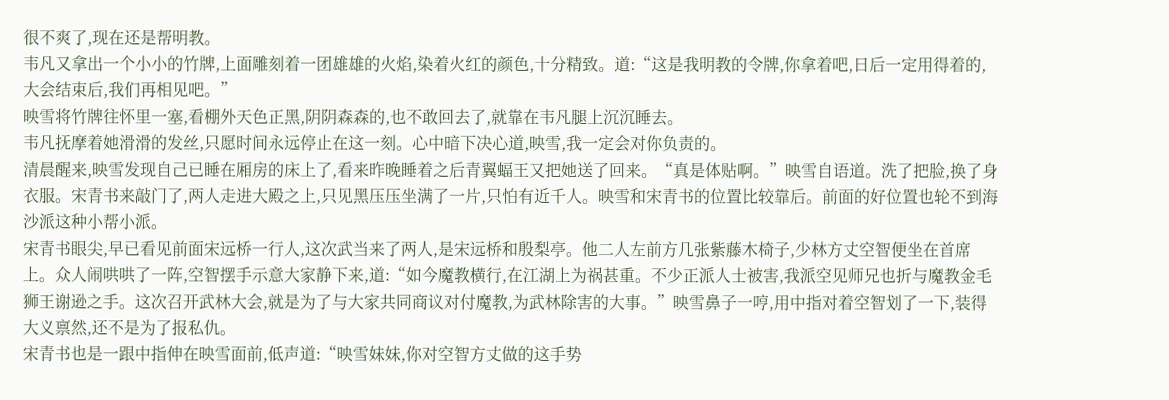很不爽了,现在还是帮明教。
韦凡又拿出一个小小的竹牌,上面雕刻着一团雄雄的火焰,染着火红的颜色,十分精致。道:“这是我明教的令牌,你拿着吧,日后一定用得着的,大会结束后,我们再相见吧。”
映雪将竹牌往怀里一塞,看棚外天色正黑,阴阴森森的,也不敢回去了,就靠在韦凡腿上沉沉睡去。
韦凡抚摩着她滑滑的发丝,只愿时间永远停止在这一刻。心中暗下决心道,映雪,我一定会对你负责的。
清晨醒来,映雪发现自己已睡在厢房的床上了,看来昨晚睡着之后青翼蝠王又把她送了回来。“真是体贴啊。”映雪自语道。洗了把脸,换了身衣服。宋青书来敲门了,两人走进大殿之上,只见黑压压坐满了一片,只怕有近千人。映雪和宋青书的位置比较靠后。前面的好位置也轮不到海沙派这种小帮小派。
宋青书眼尖,早已看见前面宋远桥一行人,这次武当来了两人,是宋远桥和殷梨亭。他二人左前方几张紫藤木椅子,少林方丈空智便坐在首席上。众人闹哄哄了一阵,空智摆手示意大家静下来,道:“如今魔教横行,在江湖上为祸甚重。不少正派人士被害,我派空见师兄也折与魔教金毛狮王谢逊之手。这次召开武林大会,就是为了与大家共同商议对付魔教,为武林除害的大事。”映雪鼻子一哼,用中指对着空智划了一下,装得大义禀然,还不是为了报私仇。
宋青书也是一跟中指伸在映雪面前,低声道:“映雪妹妹,你对空智方丈做的这手势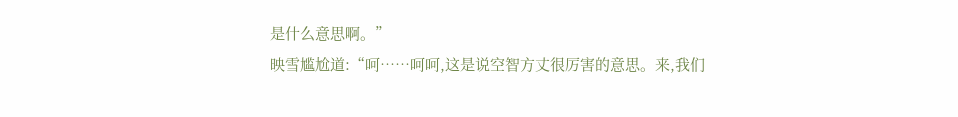是什么意思啊。”
映雪尴尬道:“呵……呵呵,这是说空智方丈很厉害的意思。来,我们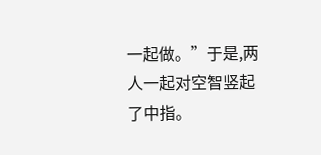一起做。”于是,两人一起对空智竖起了中指。